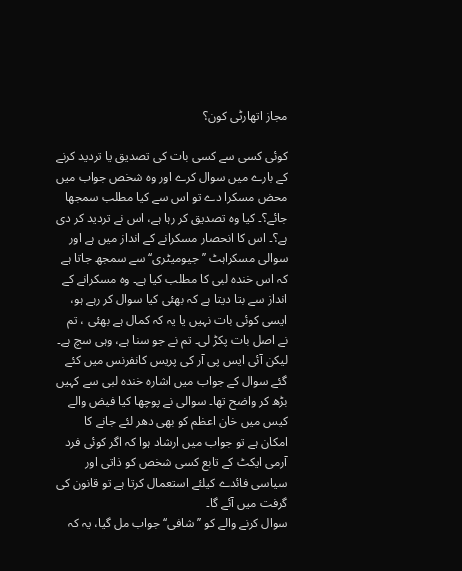مجاز اتھارٹی کون؟

کوئی کسی سے کسی بات کی تصدیق یا تردید کرنے کے بارے میں سوال کرے اور وہ شخص جواب میں محض مسکرا دے تو اس سے کیا مطلب سمجھا جائے؟۔ کیا وہ تصدیق کر رہا ہے، اس نے تردید کر دی ہے؟۔ اس کا انحصار مسکرانے کے انداز میں ہے اور سوالی مسکراہٹ ’’جیومیٹری‘‘ سے سمجھ جاتا ہے کہ اس خندہ لبی کا مطلب کیا ہے۔ وہ مسکرانے کے انداز سے بتا دیتا ہے کہ بھئی کیا سوال کر رہے ہو، ایسی کوئی بات نہیں یا یہ کہ کمال ہے بھئی ، تم نے اصل بات پکڑ لی۔ تم نے جو سنا ہے، وہی سچ ہے۔
لیکن آئی ایس پی آر کی پریس کانفرنس میں کئے گئے سوال کے جواب میں اشارہ خندہ لبی سے کہیں بڑھ کر واضح تھا۔ سوالی نے پوچھا کیا فیض والے کیس میں خان اعظم کو بھی دھر لئے جانے کا امکان ہے تو جواب میں ارشاد ہوا کہ اگر کوئی فرد آرمی ایکٹ کے تابع کسی شخص کو ذاتی اور سیاسی فائدے کیلئے استعمال کرتا ہے تو قانون کی گرفت میں آئے گا۔
سوال کرنے والے کو ’’شافی‘‘ جواب مل گیا، یہ کہ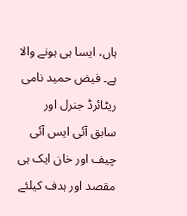ہاں، ایسا ہی ہونے والا ہے۔ فیض حمید نامی ریٹائرڈ جنرل اور سابق آئی ایس آئی چیف اور خان ایک ہی مقصد اور ہدف کیلئے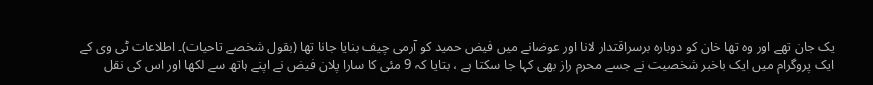یک جان تھے اور وہ تھا خان کو دوبارہ برسراقتدار لانا اور عوضانے میں فیض حمید کو آرمی چیف بنایا جانا تھا (بقول شخصے تاحیات)۔ اطلاعات ٹی وی کے ایک پروگرام میں ایک باخبر شخصیت نے جسے محرم راز بھی کہا جا سکتا ہے ، بتایا کہ 9 مئی کا سارا پلان فیض نے اپنے ہاتھ سے لکھا اور اس کی نقل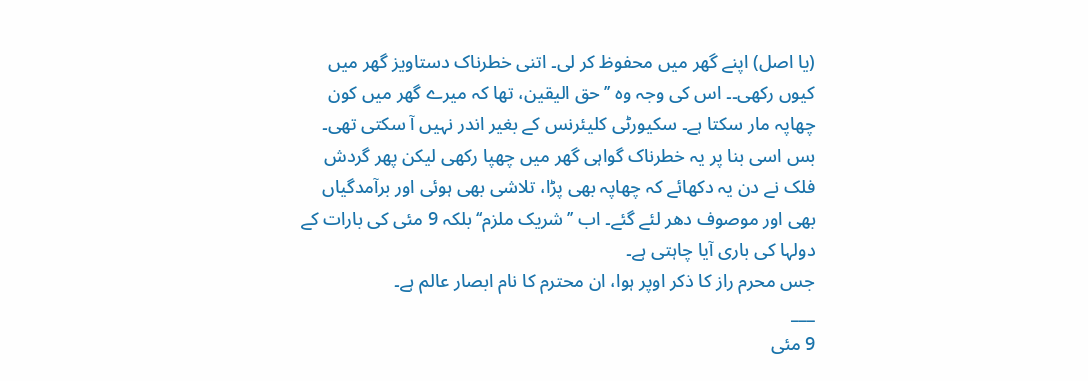(یا اصل) اپنے گھر میں محفوظ کر لی۔ اتنی خطرناک دستاویز گھر میں کیوں رکھی۔۔ اس کی وجہ وہ ’’حق الیقین، تھا کہ میرے گھر میں کون چھاپہ مار سکتا ہے۔ سکیورٹی کلیئرنس کے بغیر اندر نہیں آ سکتی تھی۔ بس اسی بنا پر یہ خطرناک گواہی گھر میں چھپا رکھی لیکن پھر گردش فلک نے دن یہ دکھائے کہ چھاپہ بھی پڑا، تلاشی بھی ہوئی اور برآمدگیاں بھی اور موصوف دھر لئے گئے۔ اب ’’شریک ملزم‘‘ بلکہ 9 مئی کی بارات کے دولہا کی باری آیا چاہتی ہے۔
جس محرم راز کا ذکر اوپر ہوا، ان محترم کا نام ابصار عالم ہے۔
___
9 مئی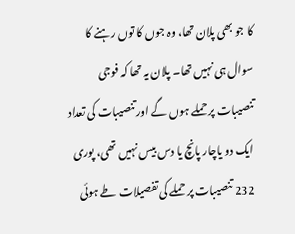کا جو بھی پلان تھا، وہ جوں کا توں رہنے کا سوال ہی نہیں تھا۔ پلان یہ تھا کہ فوجی تنصیبات پر حملے ہوں گے اور تنصیبات کی تعداد ایک دو یاچار پانچ یا دس بیس نہیں تھی، پوری 232 تنصیبات پر حملے کی تفصیلات طے ہوئی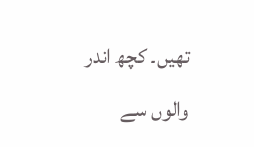تھیں۔ کچھ اندر والوں سے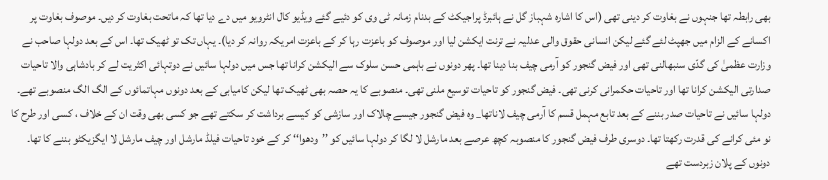بھی رابطہ تھا جنہوں نے بغاوت کر دینی تھی (اس کا اشارہ شہباز گل نے ہائبرڈ پراجیکٹ کے بدنام زمانہ ٹی وی کو دئیے گئے ویڈیو کال انٹرویو میں دے دیا تھا کہ ماتحت بغاوت کر دیں۔ موصوف بغاوت پر اکسانے کے الزام میں جھپٹ لئے گئے لیکن انسانی حقوق والی عدلیہ نے ترنت ایکشن لیا اور موصوف کو باعزت رہا کر کے باعزت امریکہ روانہ کر دیا)۔ یہاں تک تو ٹھیک تھا۔ اس کے بعد دولہا صاحب نے وزارت عظمیٰ کی گدّی سنبھالنی تھی اور فیض گنجور کو آرمی چیف بنا دینا تھا۔ پھر دونوں نے باہمی حسن سلوک سے الیکشن کرانا تھا جس میں دولہا سائیں نے دوتہائی اکثریت لے کر بادشاہی والا تاحیات صدارتی الیکشن کرانا تھا اور تاحیات حکمرانی کرنی تھی۔ فیض گنجور کو تاحیات توسیع ملنی تھی۔ منصوبے کا یہ حصہ بھی ٹھیک تھا لیکن کامیابی کے بعد دونوں مہاتمائوں کے الگ الگ منصوبے تھے۔
دولہا سائیں نے تاحیات صدر بننے کے بعد تابع مہمل قسم کا آرمی چیف لاناتھا_ وہ فیض گنجور جیسے چالاک اور سازشی کو کیسے برداشت کر سکتے تھے جو کسی بھی وقت ان کے خلاف ، کسی اور طرح کا نو مئی کرانے کی قدرت رکھتا تھا۔ دوسری طرف فیض گنجور کا منصوبہ کچھ عرصے بعد مارشل لا لگا کر دولہا سائیں کو ’’ودھوا‘‘ کر کے خود تاحیات فیلڈ مارشل اور چیف مارشل لا ایگزیکٹو بننے کا تھا۔ دونوں کے پلان زبردست تھے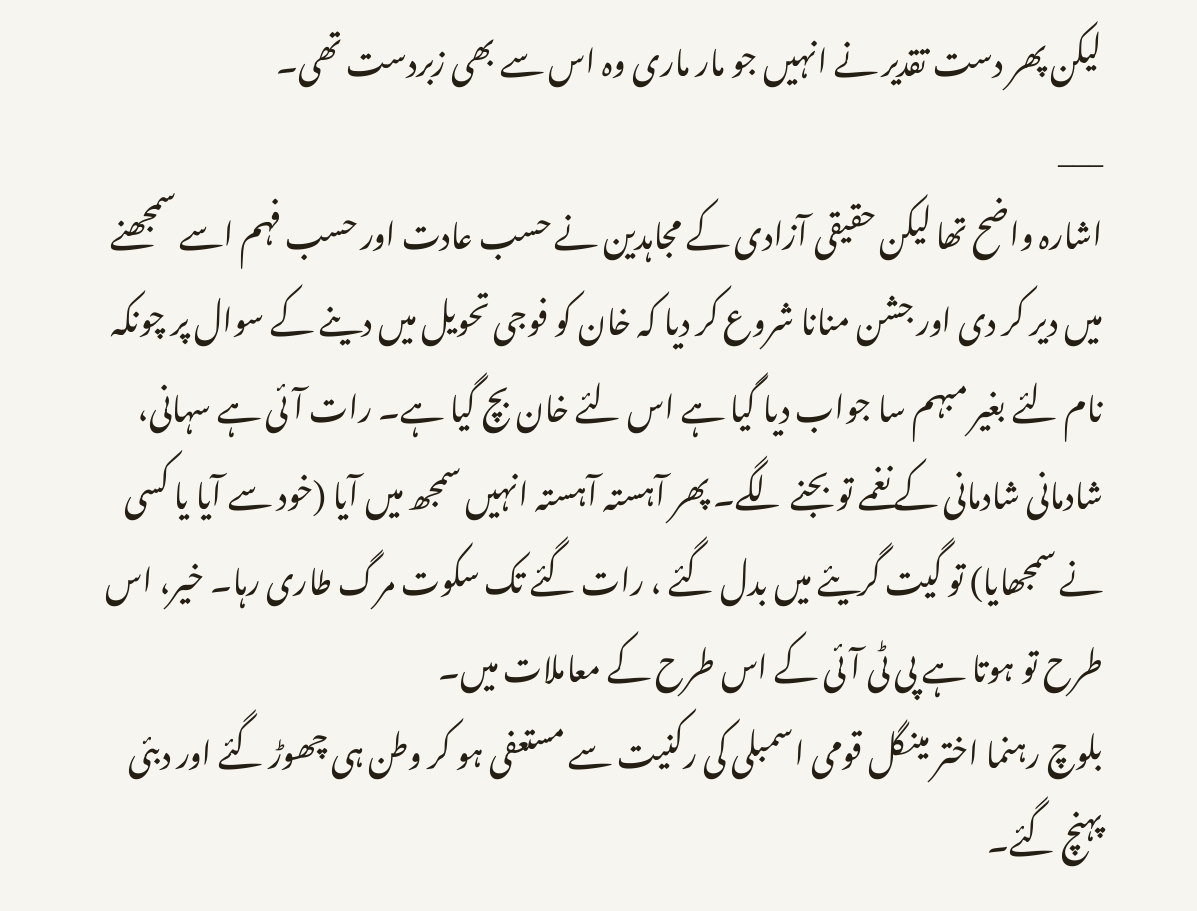لیکن پھر دست تقدیر نے انہیں جو مار ماری وہ اس سے بھی زبردست تھی۔
___
اشارہ واضح تھا لیکن حقیقی آزادی کے مجاہدین نے حسب عادت اور حسب فہم اسے سمجھنے میں دیر کر دی اور جشن منانا شروع کر دیا کہ خان کو فوجی تحویل میں دینے کے سوال پر چونکہ نام لئے بغیر مبہم سا جواب دیا گیا ہے اس لئے خان بچ گیا ہے۔ رات آئی ہے سہانی، شادمانی شادمانی کے نغمے تو بجنے لگے۔ پھر آہستہ آہستہ انہیں سمجھ میں آیا (خود سے آیا یا کسی نے سمجھایا) تو گیت گریئے میں بدل گئے ، رات گئے تک سکوت مرگ طاری رہا۔ خیر، اس طرح تو ہوتا ہے پی ٹی آئی کے اس طرح کے معاملات میں۔
بلوچ رہنما اختر مینگل قومی اسمبلی کی رکنیت سے مستعفی ہو کر وطن ہی چھوڑ گئے اور دبئی پہنچ گئے۔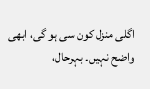اگلی منزل کون سی ہو گی، ابھی واضح نہیں۔ بہرحال،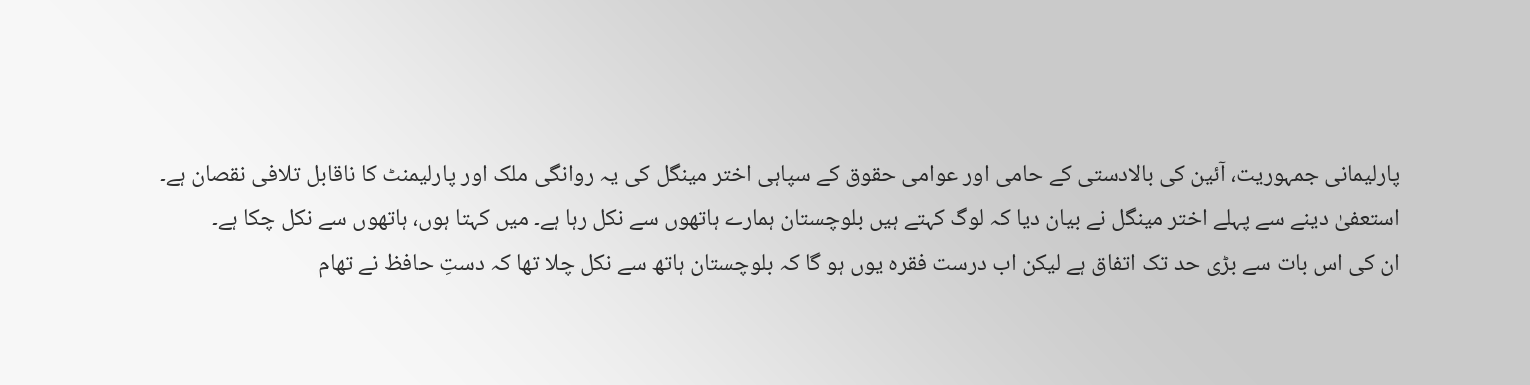پارلیمانی جمہوریت، آئین کی بالادستی کے حامی اور عوامی حقوق کے سپاہی اختر مینگل کی یہ روانگی ملک اور پارلیمنٹ کا ناقابل تلافی نقصان ہے۔
استعفیٰ دینے سے پہلے اختر مینگل نے بیان دیا کہ لوگ کہتے ہیں بلوچستان ہمارے ہاتھوں سے نکل رہا ہے۔ میں کہتا ہوں، ہاتھوں سے نکل چکا ہے۔
ان کی اس بات سے بڑی حد تک اتفاق ہے لیکن اب درست فقرہ یوں ہو گا کہ بلوچستان ہاتھ سے نکل چلا تھا کہ دستِ حافظ نے تھام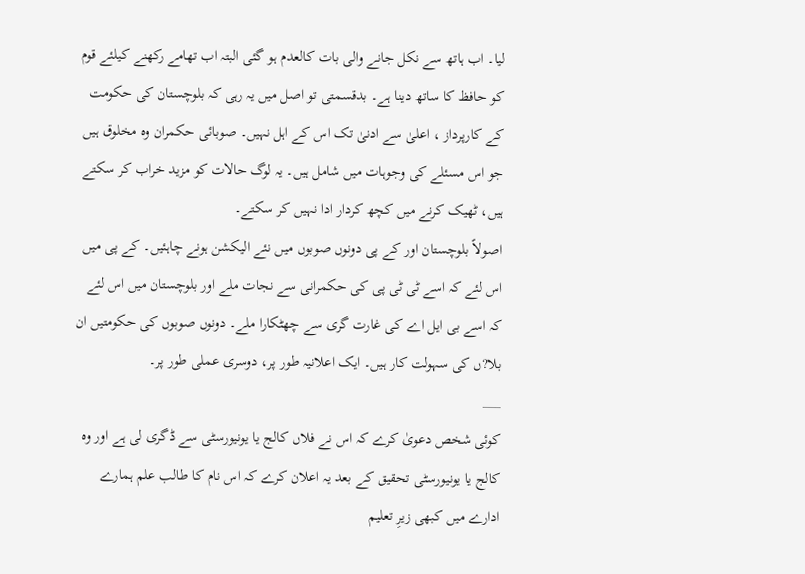لیا۔ اب ہاتھ سے نکل جانے والی بات کالعدم ہو گئی البتہ اب تھامے رکھنے کیلئے قوم کو حافظ کا ساتھ دینا ہے۔ بدقسمتی تو اصل میں یہ رہی کہ بلوچستان کی حکومت کے کارپرداز ، اعلیٰ سے ادنیٰ تک اس کے اہل نہیں۔ صوبائی حکمران وہ مخلوق ہیں جو اس مسئلے کی وجوہات میں شامل ہیں۔ یہ لوگ حالات کو مزید خراب کر سکتے ہیں، ٹھیک کرنے میں کچھ کردار ادا نہیں کر سکتے۔
اصولاً بلوچستان اور کے پی دونوں صوبوں میں نئے الیکشن ہونے چاہئیں۔ کے پی میں اس لئے کہ اسے ٹی ٹی پی کی حکمرانی سے نجات ملے اور بلوچستان میں اس لئے کہ اسے بی ایل اے کی غارت گری سے چھٹکارا ملے۔ دونوں صوبوں کی حکومتیں ان بلا?ں کی سہولت کار ہیں۔ ایک اعلانیہ طور پر، دوسری عملی طور پر۔
___
کوئی شخص دعویٰ کرے کہ اس نے فلاں کالج یا یونیورسٹی سے ڈگری لی ہے اور وہ کالج یا یونیورسٹی تحقیق کے بعد یہ اعلان کرے کہ اس نام کا طالب علم ہمارے ادارے میں کبھی زیرِ تعلیم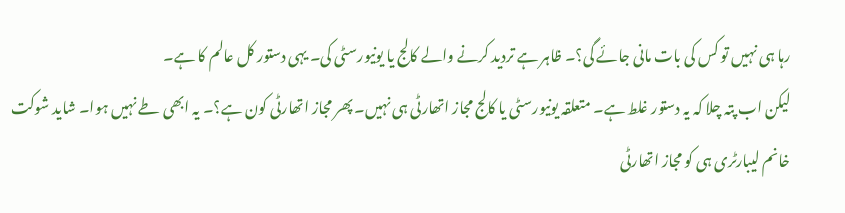رہا ہی نہیں تو کس کی بات مانی جائے گی؟۔ ظاہر ہے تردید کرنے والے کالج یا یونیورسٹی کی۔ یہی دستور کل عالم کا ہے۔
لیکن اب پتہ چلا کہ یہ دستور غلط ہے۔ متعلقہ یونیورسٹی یا کالج مجاز اتھارٹی ہی نہیں۔ پھر مجاز اتھارٹی کون ہے؟۔ یہ ابھی طے نہیں ہوا۔ شاید شوکت خانم لیبارٹری ہی کو مجاز اتھارٹی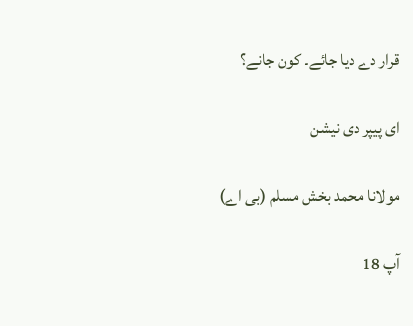قرار دے دیا جائے۔ کون جانے؟

ای پیپر دی نیشن

مولانا محمد بخش مسلم (بی اے)

آپ 18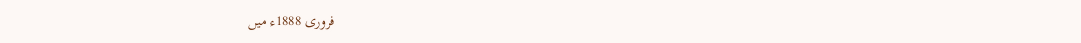فروری 1888ء میں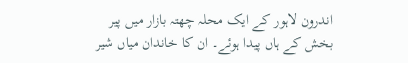اندرون لاہور کے ایک محلہ چھتہ بازار میں پیر بخش کے ہاں پیدا ہوئے۔ ان کا خاندان میاں شیر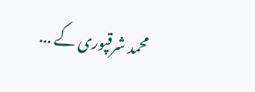محمد شرقپوری کے ...